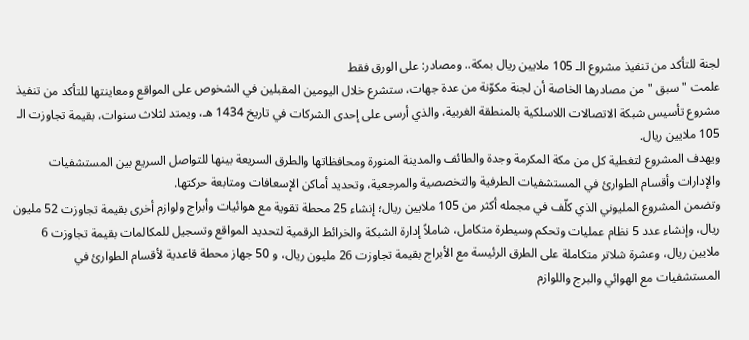لجنة للتأكد من تنفيذ مشروع الـ 105 ملايين ريال بمكة.. ومصادر: على الورق فقط
علمت " سبق " من مصادرها الخاصة أن لجنة مكوّنة من عدة جهات، ستشرع خلال اليومين المقبلين في الشخوص على المواقع ومعاينتها للتأكد من تنفيذ مشروع تأسيس شبكة الاتصالات اللاسلكية بالمنطقة الغربية، والذي أرسى على إحدى الشركات في تاريخ 1434 هـ، ويمتد لثلاث سنوات، بقيمة تجاوزت الـ 105 ملايين ريال.
ويهدف المشروع لتغطية كل من مكة المكرمة وجدة والطائف والمدينة المنورة ومحافظاتها والطرق السريعة بينها للتواصل السريع بين المستشفيات والإدارات وأقسام الطوارئ في المستشفيات الطرفية والتخصصية والمرجعية، وتحديد أماكن الإسعافات ومتابعة حركتها.
وتضمن المشروع المليوني الذي كلّف في مجمله أكثر من 105 ملايين ريال؛ إنشاء 25 محطة تقوية مع هوائيات وأبراج ولوازم أخرى بقيمة تجاوزت 52 مليون ريال، وإنشاء عدد 5 نظام عمليات وتحكم وسيطرة متكامل، شاملاً إدارة الشبكة والخرائط الرقمية لتحديد المواقع وتسجيل للمكالمات بقيمة تجاوزت 6 ملايين ريال، وعشرة شلاتر متكاملة على الطرق الرئيسة مع الأبراج بقيمة تجاوزت 26 مليون ريال، و 50 جهاز محطة قاعدية لأقسام الطوارئ في المستشفيات مع الهوائي والبرج واللوازم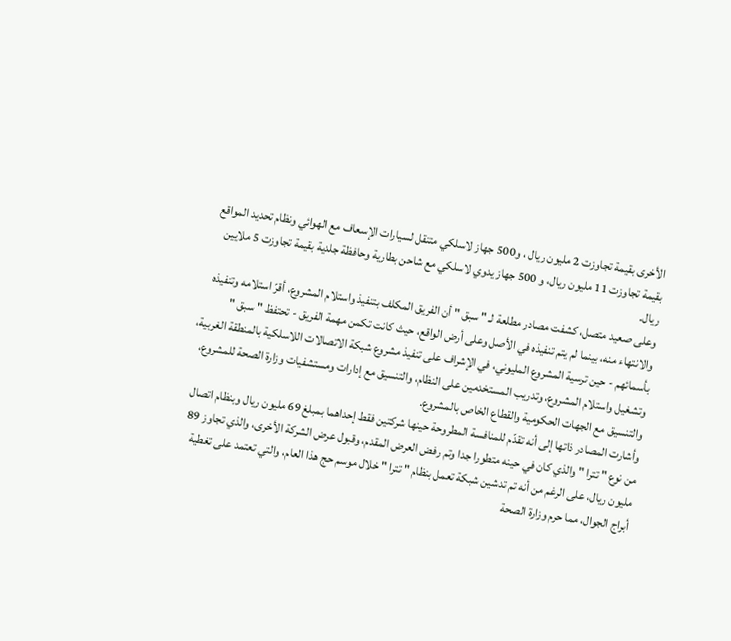الأخرى بقيمة تجاوزت 2 مليون ريال ، و500 جهاز لاسلكي متنقل لسيارات الإسعاف مع الهوائي ونظام تحديد المواقع بقيمة تجاوزت 11 مليون ريال، و 500 جهاز يدوي لاسلكي مع شاحن بطارية وحافظة جلدية بقيمة تجاوزت 5 ملايين ريال.
وعلى صعيد متصل، كشفت مصادر مطلعة لـ " سبق " أن الفريق المكلف بتنفيذ واستلام المشروع، أقرّ استلامه وتنفيذه والانتهاء منه، بينما لم يتم تنفيذه في الأصل وعلى أرض الواقع، حيث كانت تكمن مهمة الفريق - تحتفظ " سبق " بأسمائهم - حين ترسية المشروع المليوني، في الإشراف على تنفيذ مشروع شبكة الاتصالات اللاسلكية بالمنطقة الغربية، وتشغيل واستلام المشروع، وتدريب المستخدمين على النظام، والتنسيق مع إدارات ومستشفيات وزارة الصحة للمشروع، والتنسيق مع الجهات الحكومية والقطاع الخاص بالمشروع.
وأشارت المصادر ذاتها إلى أنه تقدّم للمنافسة المطروحة حينها شركتين فقط إحداهما بمبلغ 69 مليون ريال وبنظام اتصال من نوع " تترا " والذي كان في حينه متطورا جدا وتم رفض العرض المقدم، وقبول عرض الشركة الأخرى، والذي تجاوز 89 مليون ريال، على الرغم من أنه تم تدشين شبكة تعمل بنظام " تترا " خلال موسم حج هذا العام، والتي تعتمد على تغطية أبراج الجوال، مما حرم وزارة الصحة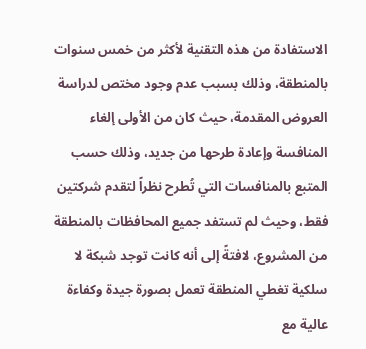الاستفادة من هذه التقنية لأكثر من خمس سنوات بالمنطقة، وذلك بسبب عدم وجود مختص لدراسة العروض المقدمة، حيث كان من الأولى إلغاء المنافسة وإعادة طرحها من جديد، وذلك حسب المتبع بالمنافسات التي تُطرح نظراً لتقدم شركتين فقط، وحيث لم تستفد جميع المحافظات بالمنطقة من المشروع، لافتةً إلى أنه كانت توجد شبكة لا سلكية تغطي المنطقة تعمل بصورة جيدة وكفاءة عالية مع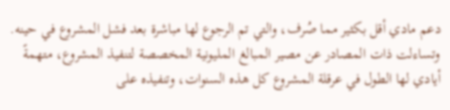دعم مادي أقل بكثير مما صُرف، والتي تم الرجوع لها مباشرة بعد فشل المشروع في حينه.
وتساءلت ذات المصادر عن مصير المبالغ المليونية المخصصة لتنفيذ المشروع، متهمةً أيادي لها الطول في عرقلة المشروع كل هذه السنوات، وتنفيذه على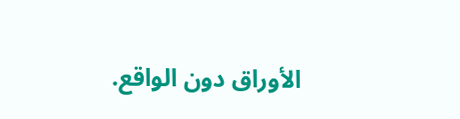الأوراق دون الواقع.